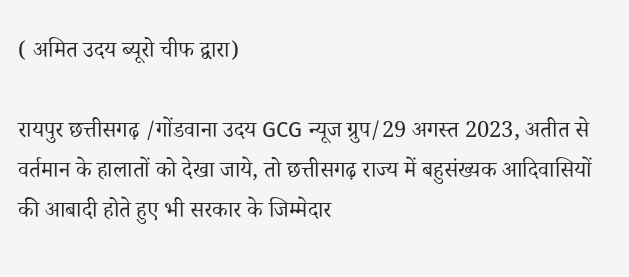( अमित उदय ब्यूरो चीफ द्वारा)

रायपुर छत्तीसगढ़ /गोंडवाना उदय GCG न्यूज ग्रुप/29 अगस्त 2023, अतीत से वर्तमान के हालातों को देखा जाये, तो छत्तीसगढ़ राज्य में बहुसंख्यक आदिवासियों की आबादी होते हुए भी सरकार के जिम्मेदार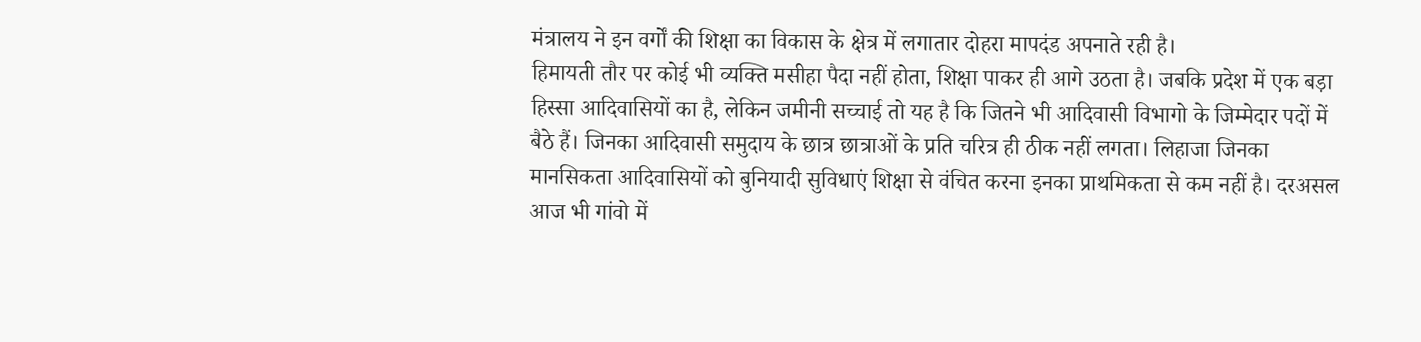मंत्रालय ने इन वर्गों की शिक्षा का विकास के क्षेत्र में लगातार दोहरा मापदंड अपनाते रही है।
हिमायती तौर पर कोई भी व्यक्ति मसीहा पैदा नहीं होता, शिक्षा पाकर ही आगे उठता है। जबकि प्रदेश में एक बड़ा हिस्सा आदिवासियों का है, लेकिन जमीनी सच्चाई तो यह है कि जितने भी आदिवासी विभागो के जिम्मेदार पदों में बैठे हैं। जिनका आदिवासी समुदाय के छात्र छात्राओं के प्रति चरित्र ही ठीक नहीं लगता। लिहाजा जिनका मानसिकता आदिवासियों को बुनियादी सुविधाएं शिक्षा से वंचित करना इनका प्राथमिकता से कम नहीं है। दरअसल आज भी गांवो में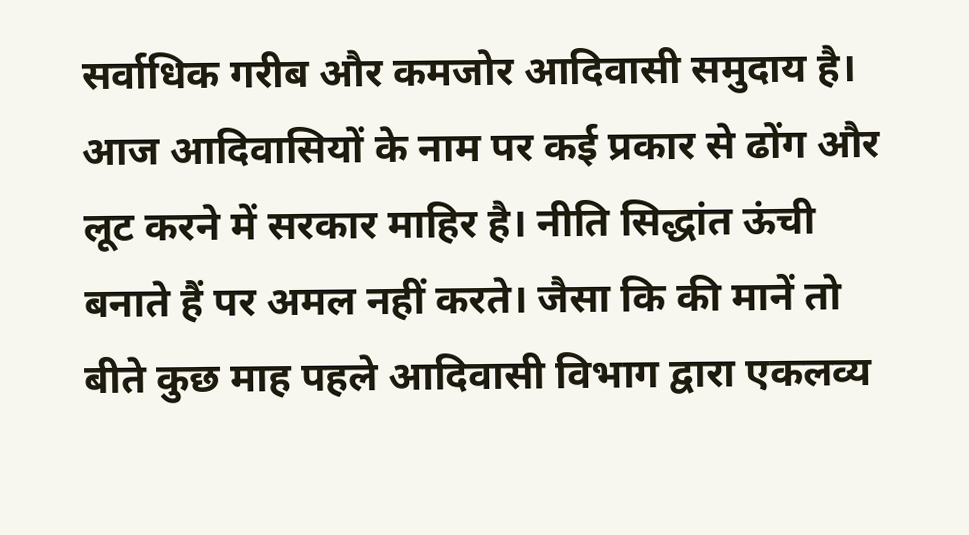सर्वाधिक गरीब और कमजोर आदिवासी समुदाय है। आज आदिवासियों के नाम पर कई प्रकार से ढोंग और लूट करने में सरकार माहिर है। नीति सिद्धांत ऊंची बनाते हैं पर अमल नहीं करते। जैसा कि की मानें तो बीते कुछ माह पहले आदिवासी विभाग द्वारा एकलव्य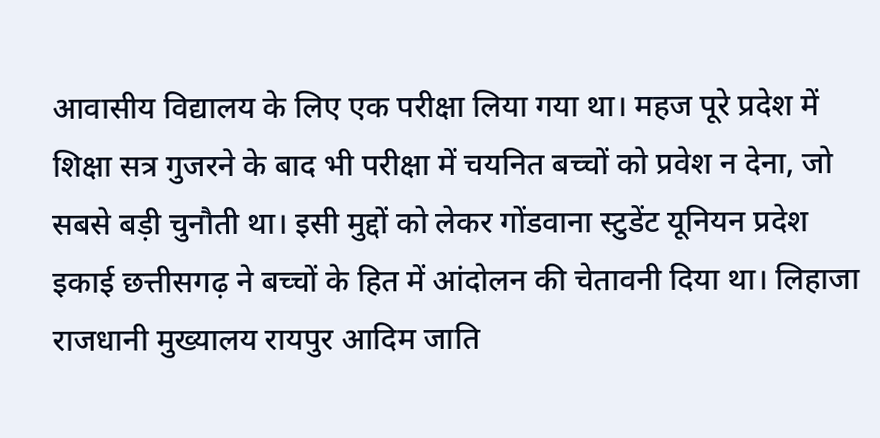आवासीय विद्यालय के लिए एक परीक्षा लिया गया था। महज पूरे प्रदेश में शिक्षा सत्र गुजरने के बाद भी परीक्षा में चयनित बच्चों को प्रवेश न देना, जो सबसे बड़ी चुनौती था। इसी मुद्दों को लेकर गोंडवाना स्टुडेंट यूनियन प्रदेश इकाई छत्तीसगढ़ ने बच्चों के हित में आंदोलन की चेतावनी दिया था। लिहाजा राजधानी मुख्यालय रायपुर आदिम जाति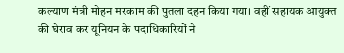कल्याण मंत्री मोहन मरकाम की पुतला दहन किया गया। वहीं सहायक आयुक्त की घेराव कर यूनियन के पदाधिकारियों ने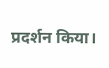प्रदर्शन किया।